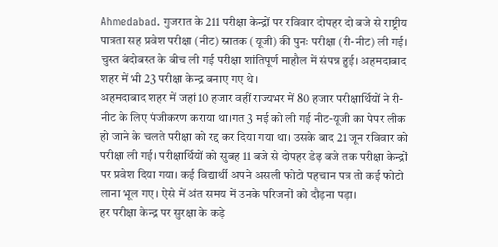Ahmedabad. गुजरात के 211 परीक्षा केन्द्रों पर रविवार दोपहर दो बजे से राष्ट्रीय पात्रता सह प्रवेश परीक्षा (नीट) स्नातक (यूजी) की पुनः परीक्षा (री-नीट) ली गई। चुस्त बंदोबस्त के बीच ली गई परीक्षा शांतिपूर्ण माहौल में संपन्न हुई। अहमदाबाद शहर में भी 23 परीक्षा केन्द्र बनाए गए थे।
अहमदाबाद शहर में जहां 10 हजार वहीं राज्यभर में 80 हजार परीक्षार्थियों ने री-नीट के लिए पंजीकरण कराया था।गत 3 मई को ली गई नीट-यूजी का पेपर लीक हो जाने के चलते परीक्षा को रद्द कर दिया गया था। उसके बाद 21 जून रविवार को परीक्षा ली गई। परीक्षार्थियों को सुबह 11 बजे से दोपहर डेढ़ बजे तक परीक्षा केन्द्रों पर प्रवेश दिया गया। कई विद्यार्थी अपने असली फोटो पहचान पत्र तो कई फोटो लाना भूल गए। ऐसे में अंत समय में उनके परिजनों को दौड़ना पड़ा।
हर परीक्षा केन्द्र पर सुरक्षा के कड़े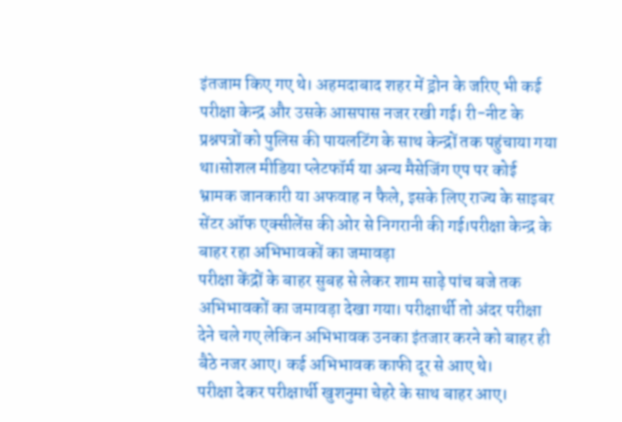इंतजाम किए गए थे। अहमदाबाद शहर में ड्रोन के जरिए भी कई परीक्षा केन्द्र और उसके आसपास नजर रखी गई। री-नीट के प्रश्नपत्रों को पुलिस की पायलटिंग के साथ केन्द्रों तक पहुंचाया गया था।सोशल मीडिया प्लेटफॉर्म या अन्य मैसेजिंग एप पर कोई भ्रामक जानकारी या अफवाह न फैले, इसके लिए राज्य के साइबर सेंटर ऑफ एक्सीलेंस की ओर से निगरानी की गई।परीक्षा केन्द्र के बाहर रहा अभिभावकों का जमावड़ा
परीक्षा केंद्रों के बाहर सुबह से लेकर शाम साढ़े पांच बजे तक अभिभावकों का जमावड़ा देखा गया। परीक्षार्थी तो अंदर परीक्षा देने चले गए लेकिन अभिभावक उनका इंतजार करने को बाहर ही बैठे नजर आए। कई अभिभावक काफी दूर से आए थे।
परीक्षा देकर परीक्षार्थी खुशनुमा चेहरे के साथ बाहर आए।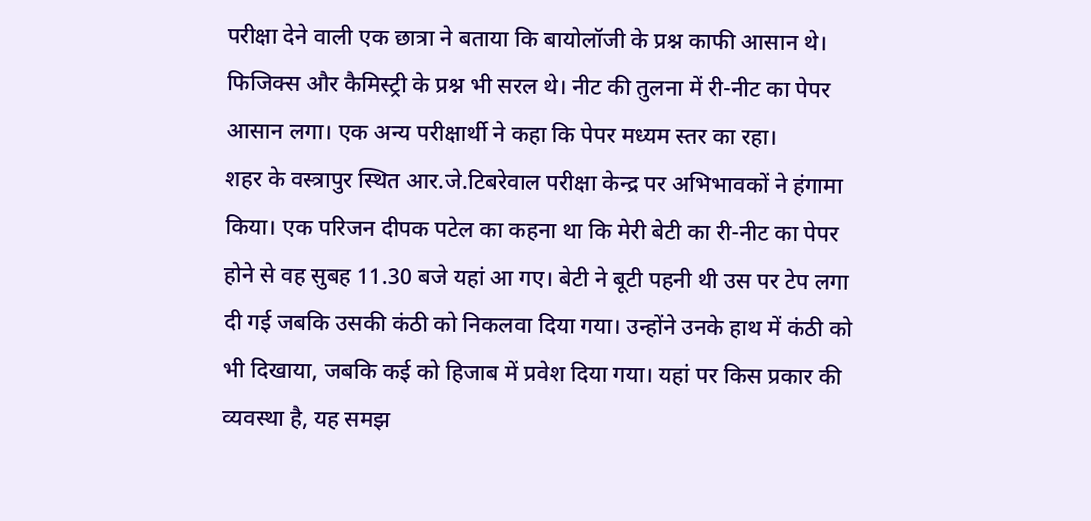परीक्षा देने वाली एक छात्रा ने बताया कि बायोलॉजी के प्रश्न काफी आसान थे। फिजिक्स और कैमिस्ट्री के प्रश्न भी सरल थे। नीट की तुलना में री-नीट का पेपर आसान लगा। एक अन्य परीक्षार्थी ने कहा कि पेपर मध्यम स्तर का रहा।
शहर के वस्त्रापुर स्थित आर.जे.टिबरेवाल परीक्षा केन्द्र पर अभिभावकों ने हंगामा किया। एक परिजन दीपक पटेल का कहना था कि मेरी बेटी का री-नीट का पेपर होने से वह सुबह 11.30 बजे यहां आ गए। बेटी ने बूटी पहनी थी उस पर टेप लगा दी गई जबकि उसकी कंठी को निकलवा दिया गया। उन्होंने उनके हाथ में कंठी को भी दिखाया, जबकि कई को हिजाब में प्रवेश दिया गया। यहां पर किस प्रकार की व्यवस्था है, यह समझ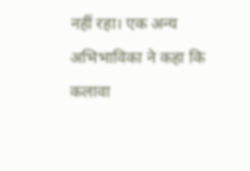नहीं रहा। एक अन्य अभिभाविका ने कहा कि कलावा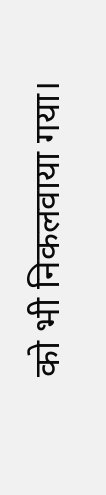को भी निकलवाया गया।